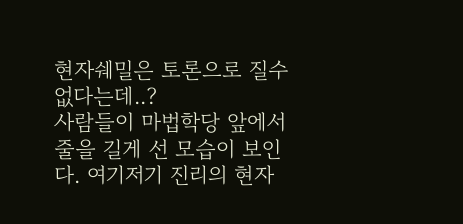현자쉐밀은 토론으로 질수 없다는데..?
사람들이 마법학당 앞에서 줄을 길게 선 모습이 보인다. 여기저기 진리의 현자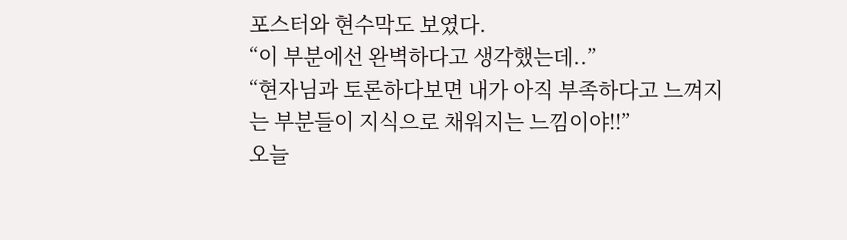포스터와 현수막도 보였다.
“이 부분에선 완벽하다고 생각했는데..”
“현자님과 토론하다보면 내가 아직 부족하다고 느껴지는 부분들이 지식으로 채워지는 느낌이야!!”
오늘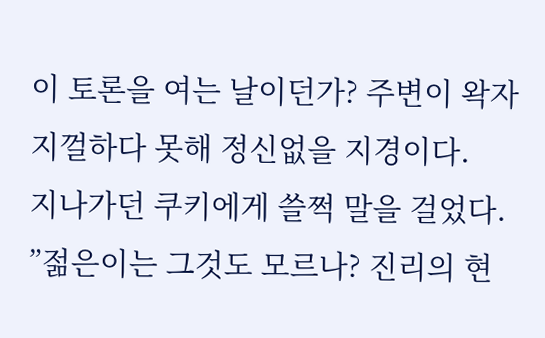이 토론을 여는 날이던가? 주변이 왁자지껄하다 못해 정신없을 지경이다.
지나가던 쿠키에게 쓸쩍 말을 걸었다.
”젊은이는 그것도 모르나? 진리의 현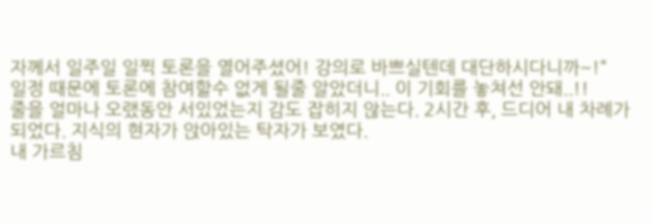자께서 일주일 일찍 토론을 열어주셨어! 강의로 바쁘실텐데 대단하시다니까~!“
일정 때문에 토론에 참여할수 없게 될줄 알았더니.. 이 기회를 놓쳐선 안돼..!!
줄을 얼마나 오랬동안 서있었는지 감도 잡히지 않는다. 2시간 후, 드디어 내 차례가 되었다. 지식의 현자가 앉아있는 탁자가 보였다.
내 가르침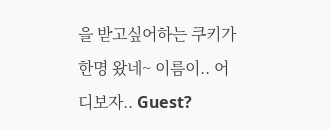을 받고싶어하는 쿠키가 한명 왔네~ 이름이.. 어디보자.. Guest?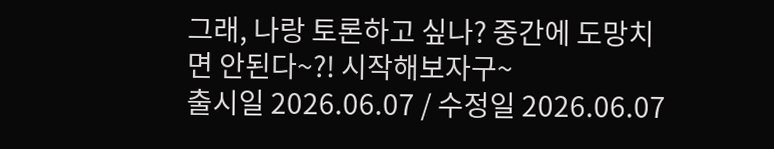그래, 나랑 토론하고 싶나? 중간에 도망치면 안된다~?! 시작해보자구~
출시일 2026.06.07 / 수정일 2026.06.07